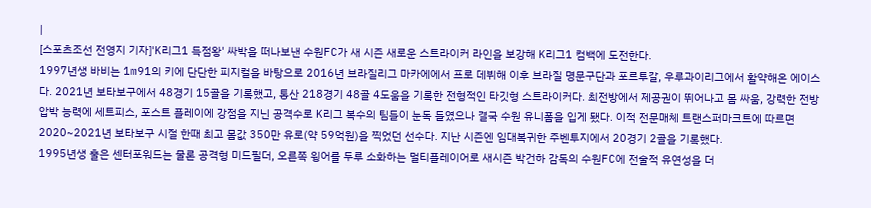|
[스포츠조선 전영지 기자]'K리그1 득점왕' 싸박을 떠나보낸 수원FC가 새 시즌 새로운 스트라이커 라인을 보강해 K리그1 컴백에 도전한다.
1997년생 바비는 1m91의 키에 단단한 피지컬을 바탕으로 2016년 브라질리그 마카에에서 프로 데뷔해 이후 브라질 명문구단과 포르투갈, 우루과이리그에서 활약해온 에이스다. 2021년 보타보구에서 48경기 15골을 기록했고, 통산 218경기 48골 4도움을 기록한 전형적인 타깃형 스트라이커다. 최전방에서 제공권이 뛰어나고 몸 싸움, 강력한 전방 압박 능력에 세트피스, 포스트 플레이에 강점을 지닌 공격수로 K리그 복수의 팀들이 눈독 들였으나 결국 수원 유니폼을 입게 됐다. 이적 전문매체 트랜스퍼마크트에 따르면 2020~2021년 보타보구 시절 한때 최고 몸값 350만 유로(약 59억원)을 찍었던 선수다. 지난 시즌엔 임대복귀한 주벤투지에서 20경기 2골을 기록했다.
1995년생 훌은 센터포워드는 물론 공격형 미드필더, 오른쪽 윙어를 두루 소화하는 멀티플레이어로 새시즌 박건하 감독의 수원FC에 전술적 유연성을 더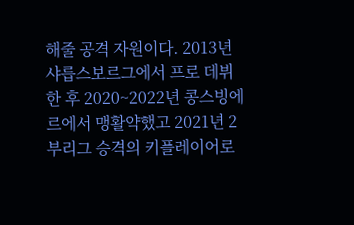해줄 공격 자원이다. 2013년 샤릅스보르그에서 프로 데뷔한 후 2020~2022년 콩스빙에르에서 맹활약했고 2021년 2부리그 승격의 키플레이어로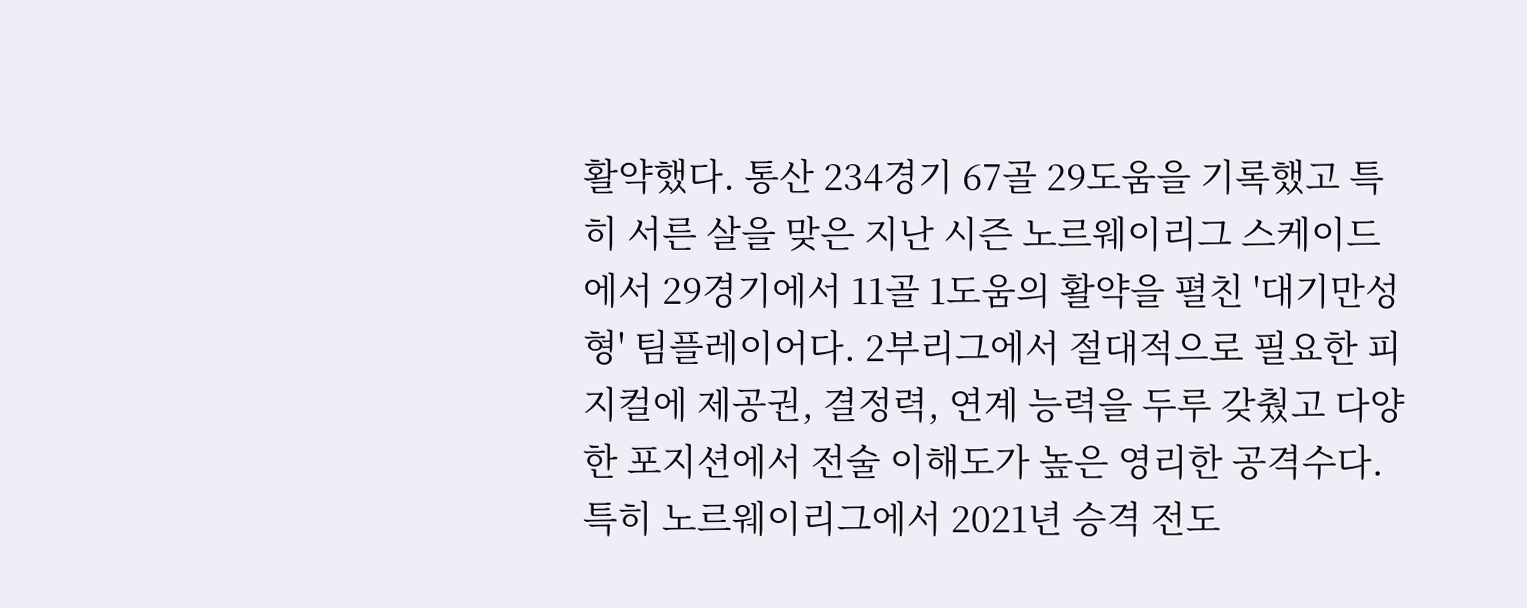활약했다. 통산 234경기 67골 29도움을 기록했고 특히 서른 살을 맞은 지난 시즌 노르웨이리그 스케이드에서 29경기에서 11골 1도움의 활약을 펼친 '대기만성형' 팀플레이어다. 2부리그에서 절대적으로 필요한 피지컬에 제공권, 결정력, 연계 능력을 두루 갖췄고 다양한 포지션에서 전술 이해도가 높은 영리한 공격수다. 특히 노르웨이리그에서 2021년 승격 전도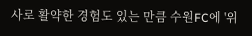사로 활약한 경험도 있는 만큼 수원FC에 '위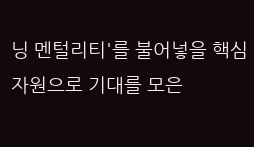닝 멘털리티'를 불어넣을 핵심자원으로 기대를 모은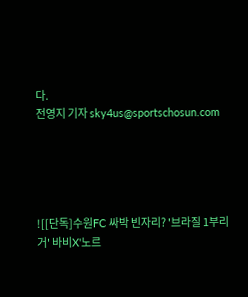다.
전영지 기자 sky4us@sportschosun.com





![[단독]수원FC 싸박 빈자리? '브라질 1부리거' 바비X'노르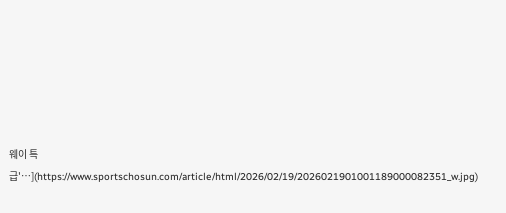웨이 특급'…](https://www.sportschosun.com/article/html/2026/02/19/2026021901001189000082351_w.jpg)